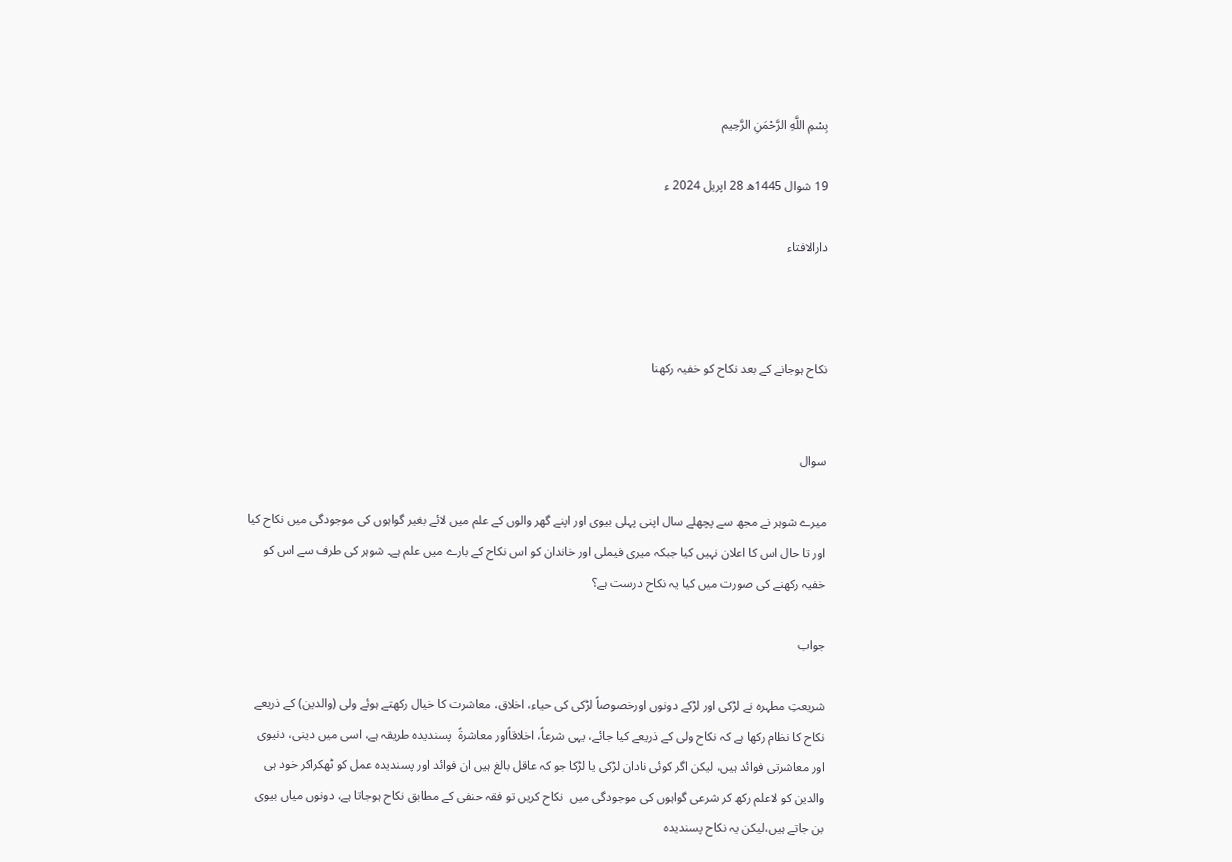بِسْمِ اللَّهِ الرَّحْمَنِ الرَّحِيم

19 شوال 1445ھ 28 اپریل 2024 ء

دارالافتاء



نکاح ہوجانے کے بعد نکاح کو خفیہ رکھنا


سوال

میرے شوہر نے مجھ سے پچھلے سال اپنی پہلی بیوی اور اپنے گھر والوں کے علم میں لائے بغیر گواہوں کی موجودگی میں نکاح کیا اور تا حال اس کا اعلان نہیں کیا جبکہ میری فیملی اور خاندان کو اس نکاح کے بارے میں علم ہے۔ شوہر کی طرف سے اس کو خفیہ رکھنے کی صورت میں کیا یہ نکاح درست ہے؟

جواب

شریعتِ مطہرہ نے لڑکی اور لڑکے دونوں اورخصوصاً لڑکی کی حیاء، اخلاق، معاشرت کا خیال رکھتے ہوئے ولی (والدین) کے ذریعے نکاح کا نظام رکھا ہے کہ نکاح ولی کے ذریعے کیا جائے، یہی شرعاً، اخلاقاًاور معاشرۃً  پسندیدہ طریقہ ہے، اسی میں دینی، دنیوی اور معاشرتی فوائد ہیں، لیکن اگر کوئی نادان لڑکی یا لڑکا جو کہ عاقل بالغ ہیں ان فوائد اور پسندیدہ عمل کو ٹھکراکر خود ہی  والدین کو لاعلم رکھ کر شرعی گواہوں کی موجودگی میں  نکاح کریں تو فقہ حنفی کے مطابق نکاح ہوجاتا ہے، دونوں میاں بیوی بن جاتے ہیں،لیکن یہ نکاح پسندیدہ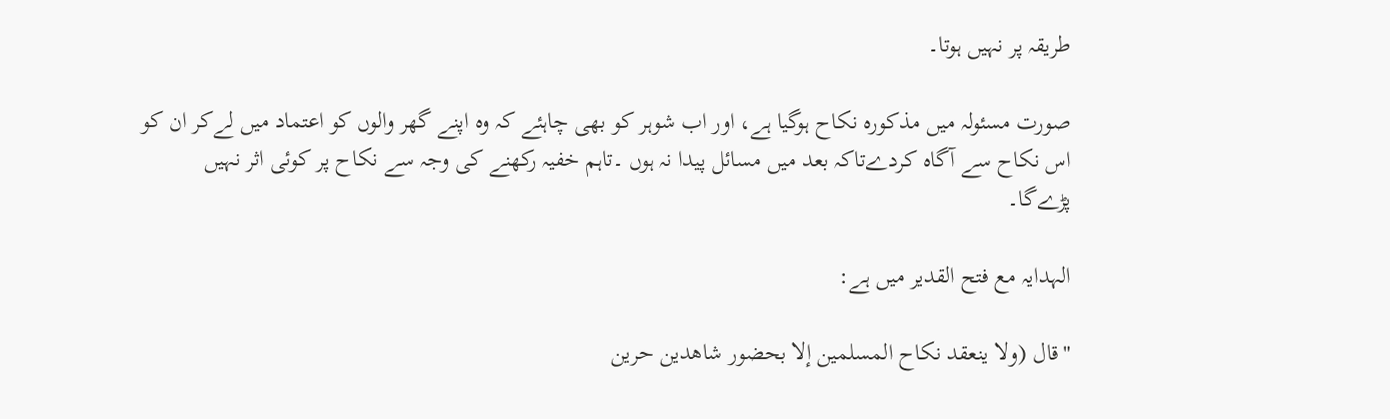طریقہ پر نہیں ہوتا۔

صورت مسئولہ میں مذکورہ نکاح ہوگیا ہے، اور اب شوہر کو بھی چاہئے کہ وہ اپنے گھر والوں کو اعتماد میں لےکر ان کو اس نکاح سے آگاہ کردےتاکہ بعد میں مسائل پیدا نہ ہوں ۔تاہم خفیہ رکھنے کی وجہ سے نکاح پر کوئی اثر نہیں پڑےگا۔

الہدایہ مع فتح القدیر میں ہے:

"قال (ولا ينعقد نكاح المسلمين إلا بحضور شاهدين حرين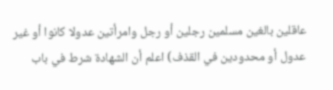عاقلين بالغين مسلمين رجلين أو رجل وامرأتين عدولا كانوا أو غير عدول أو محدودين في القذف) اعلم أن الشهادة شرط في باب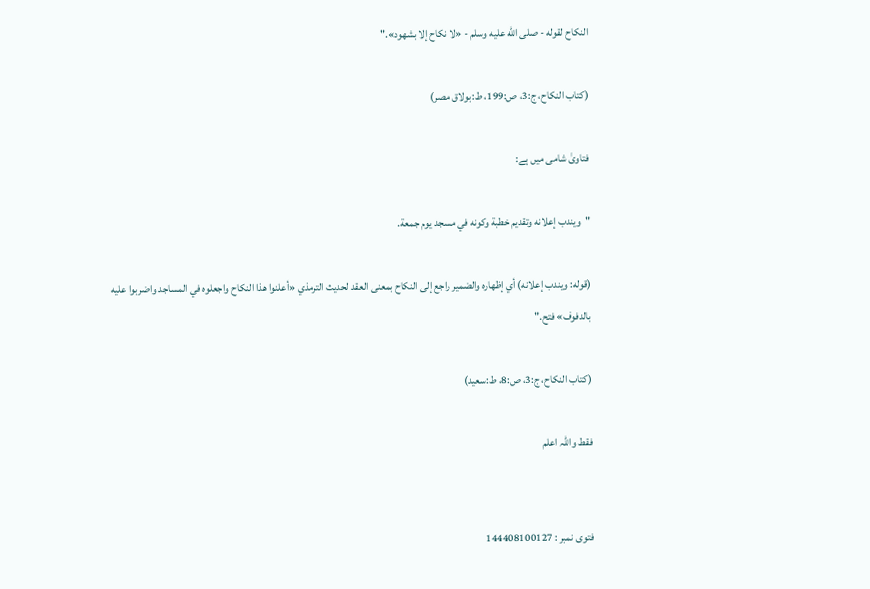النكاح لقوله - صلى الله عليه وسلم - «لا نكاح إلا بشهود»."

(كتاب النكاح، ج:3، ص:199، ط:بولاق مصر)

فتاویٰ شامی میں ہے:

"ويندب إعلانه وتقديم خطبة وكونه في مسجد يوم جمعة.

(قوله: ويندب إعلانه) أي إظهاره والضمير راجع إلى النكاح بمعنى العقد لحديث الترمذي «أعلنوا هذا النكاح واجعلوه في المساجد واضربوا عليه بالدفوف» فتح."

(كتاب النكاح، ج:3، ص:8، ط:سعيد)

فقط واللہ اعلم


فتوی نمبر : 144408100127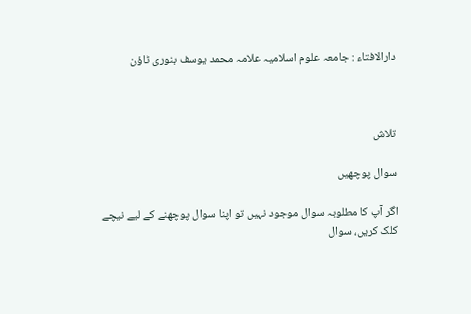دارالافتاء : جامعہ علوم اسلامیہ علامہ محمد یوسف بنوری ٹاؤن



تلاش

سوال پوچھیں

اگر آپ کا مطلوبہ سوال موجود نہیں تو اپنا سوال پوچھنے کے لیے نیچے کلک کریں، سوال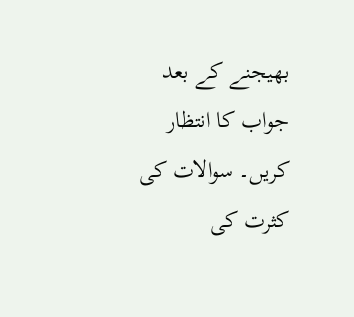بھیجنے کے بعد جواب کا انتظار کریں۔ سوالات کی کثرت کی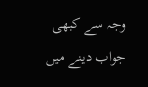وجہ سے کبھی جواب دینے میں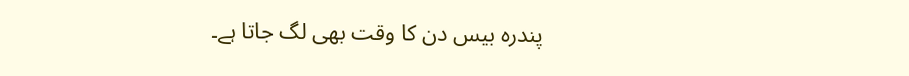پندرہ بیس دن کا وقت بھی لگ جاتا ہے۔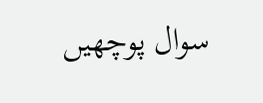سوال پوچھیں